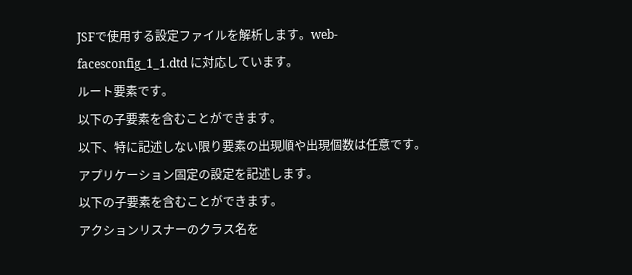JSFで使用する設定ファイルを解析します。web-facesconfig_1_1.dtd に対応しています。
ルート要素です。
以下の子要素を含むことができます。
以下、特に記述しない限り要素の出現順や出現個数は任意です。
アプリケーション固定の設定を記述します。
以下の子要素を含むことができます。
アクションリスナーのクラス名を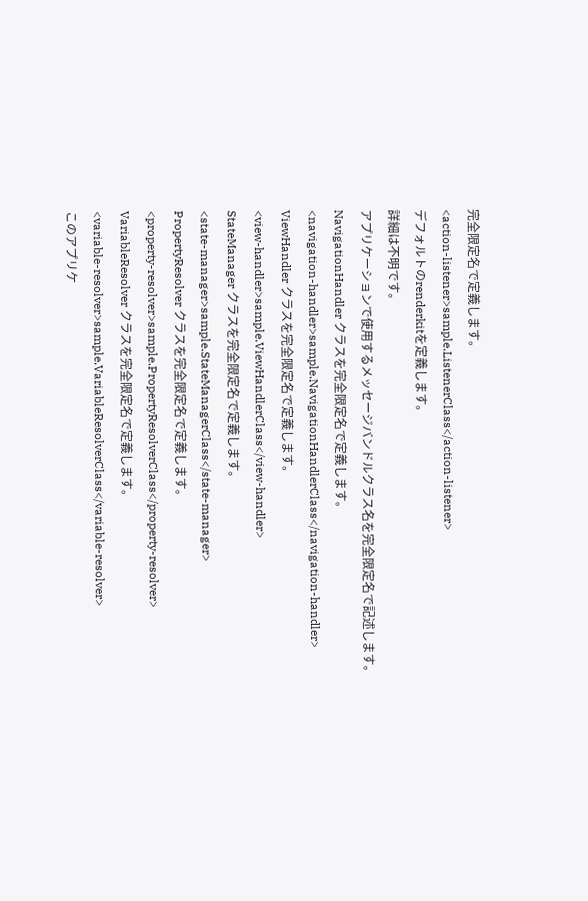完全限定名で定義します。
<action-listener>sample.ListenerClass</action-listener>
デフォルトのrenderkitを定義します。
詳細は不明です。
アプリケーションで使用するメッセージバンドルクラス名を完全限定名で記述します。
NavigationHandler クラスを完全限定名で定義します。
<navigation-handler>sample.NavigationHandlerClass</navigation-handler>
ViewHandler クラスを完全限定名で定義します。
<view-handler>sample.ViewHandlerClass</view-handler>
StateManager クラスを完全限定名で定義します。
<state-manager>sample.StateManagerClass</state-manager>
PropertyResolver クラスを完全限定名で定義します。
<property-resolver>sample.PropertyResolverClass</property-resolver>
VariableResolver クラスを完全限定名で定義します。
<variable-resolver>sample.VariableResolverClass</variable-resolver>
このアプリケ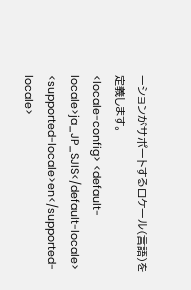ーションがサポートするロケール(言語)を定義します。
<locale-config> <default-locale>ja_JP_SJIS</default-locale> <supported-locale>en</supported-locale>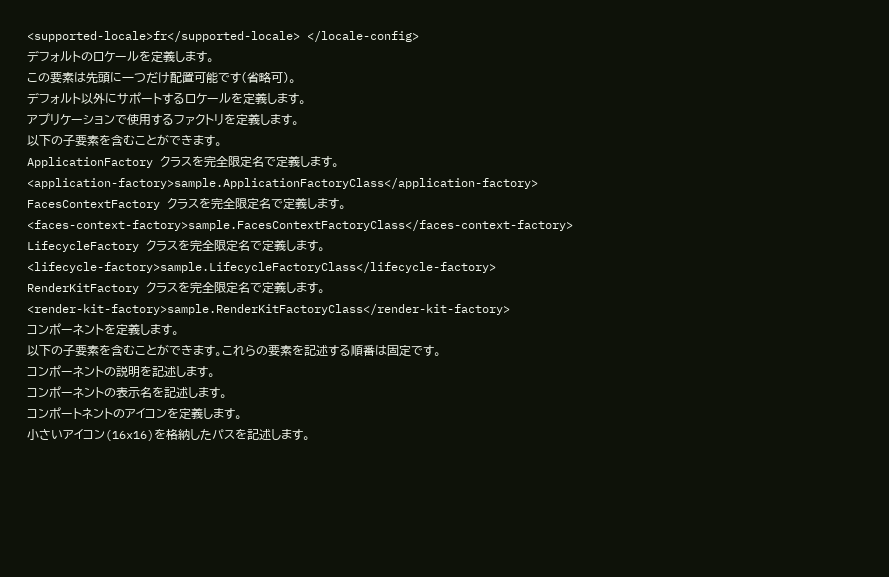<supported-locale>fr</supported-locale> </locale-config>
デフォルトのロケールを定義します。
この要素は先頭に一つだけ配置可能です(省略可)。
デフォルト以外にサポートするロケールを定義します。
アプリケーションで使用するファクトリを定義します。
以下の子要素を含むことができます。
ApplicationFactory クラスを完全限定名で定義します。
<application-factory>sample.ApplicationFactoryClass</application-factory>
FacesContextFactory クラスを完全限定名で定義します。
<faces-context-factory>sample.FacesContextFactoryClass</faces-context-factory>
LifecycleFactory クラスを完全限定名で定義します。
<lifecycle-factory>sample.LifecycleFactoryClass</lifecycle-factory>
RenderKitFactory クラスを完全限定名で定義します。
<render-kit-factory>sample.RenderKitFactoryClass</render-kit-factory>
コンポーネントを定義します。
以下の子要素を含むことができます。これらの要素を記述する順番は固定です。
コンポーネントの説明を記述します。
コンポーネントの表示名を記述します。
コンポートネントのアイコンを定義します。
小さいアイコン(16x16)を格納したパスを記述します。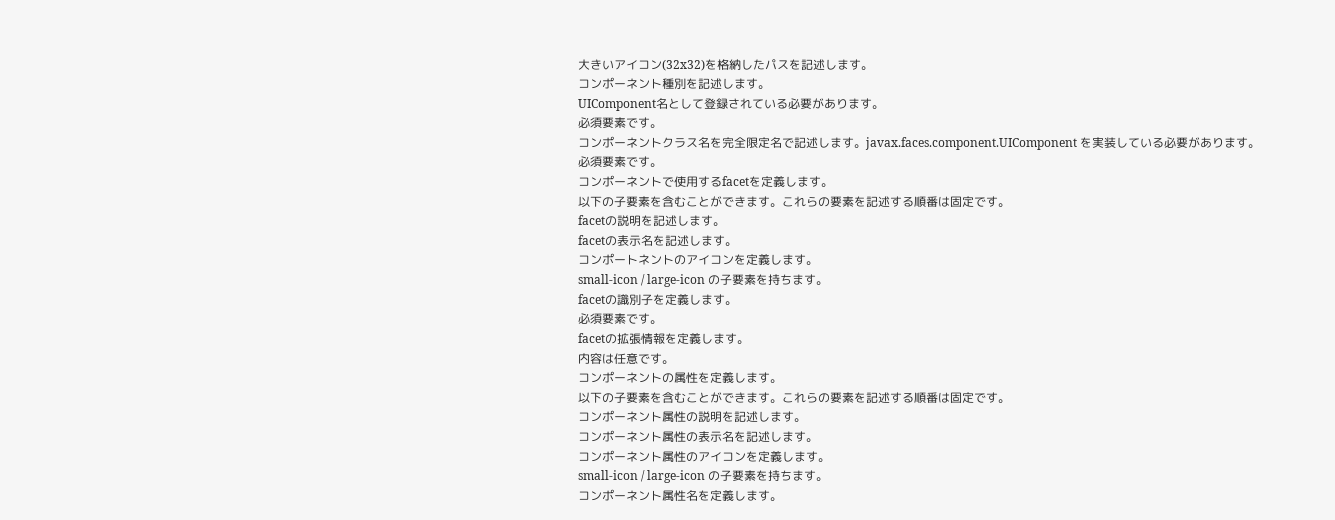大きいアイコン(32x32)を格納したパスを記述します。
コンポーネント種別を記述します。
UIComponent名として登録されている必要があります。
必須要素です。
コンポーネントクラス名を完全限定名で記述します。javax.faces.component.UIComponent を実装している必要があります。
必須要素です。
コンポーネントで使用するfacetを定義します。
以下の子要素を含むことができます。これらの要素を記述する順番は固定です。
facetの説明を記述します。
facetの表示名を記述します。
コンポートネントのアイコンを定義します。
small-icon / large-icon の子要素を持ちます。
facetの識別子を定義します。
必須要素です。
facetの拡張情報を定義します。
内容は任意です。
コンポーネントの属性を定義します。
以下の子要素を含むことができます。これらの要素を記述する順番は固定です。
コンポーネント属性の説明を記述します。
コンポーネント属性の表示名を記述します。
コンポーネント属性のアイコンを定義します。
small-icon / large-icon の子要素を持ちます。
コンポーネント属性名を定義します。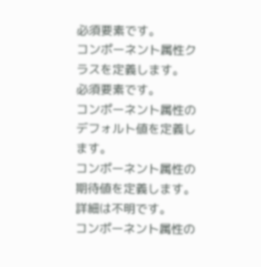必須要素です。
コンポーネント属性クラスを定義します。
必須要素です。
コンポーネント属性のデフォルト値を定義します。
コンポーネント属性の期待値を定義します。
詳細は不明です。
コンポーネント属性の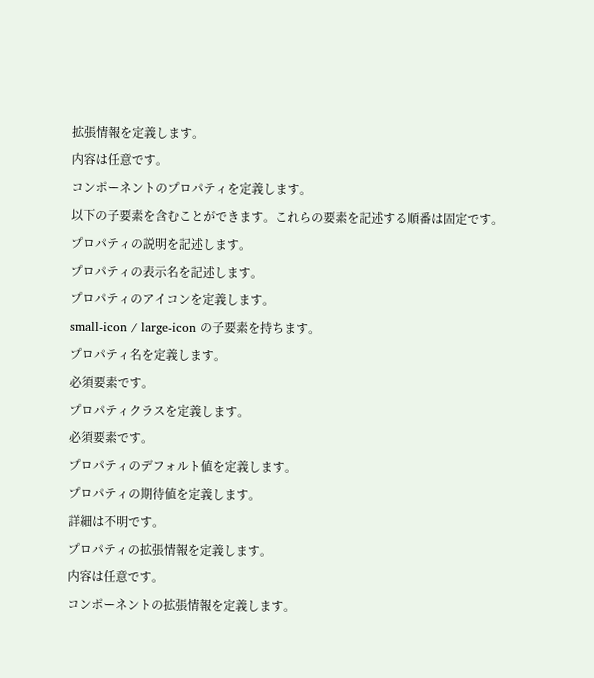拡張情報を定義します。
内容は任意です。
コンポーネントのプロパティを定義します。
以下の子要素を含むことができます。これらの要素を記述する順番は固定です。
プロパティの説明を記述します。
プロパティの表示名を記述します。
プロパティのアイコンを定義します。
small-icon / large-icon の子要素を持ちます。
プロパティ名を定義します。
必須要素です。
プロパティクラスを定義します。
必須要素です。
プロパティのデフォルト値を定義します。
プロパティの期待値を定義します。
詳細は不明です。
プロパティの拡張情報を定義します。
内容は任意です。
コンポーネントの拡張情報を定義します。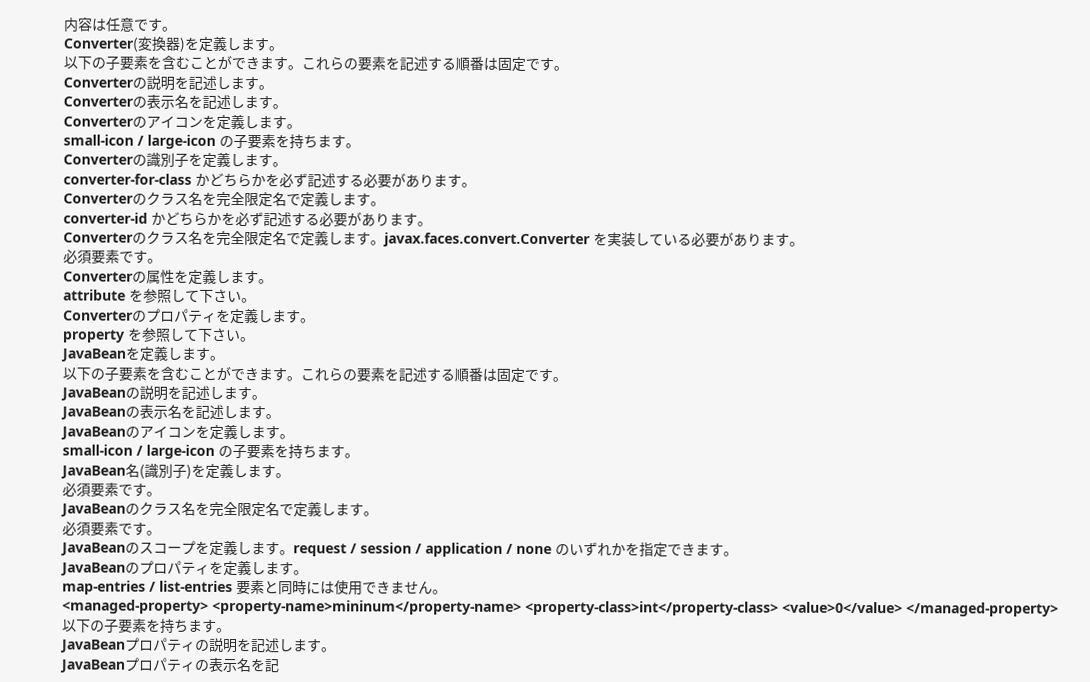内容は任意です。
Converter(変換器)を定義します。
以下の子要素を含むことができます。これらの要素を記述する順番は固定です。
Converterの説明を記述します。
Converterの表示名を記述します。
Converterのアイコンを定義します。
small-icon / large-icon の子要素を持ちます。
Converterの識別子を定義します。
converter-for-class かどちらかを必ず記述する必要があります。
Converterのクラス名を完全限定名で定義します。
converter-id かどちらかを必ず記述する必要があります。
Converterのクラス名を完全限定名で定義します。javax.faces.convert.Converter を実装している必要があります。
必須要素です。
Converterの属性を定義します。
attribute を参照して下さい。
Converterのプロパティを定義します。
property を参照して下さい。
JavaBeanを定義します。
以下の子要素を含むことができます。これらの要素を記述する順番は固定です。
JavaBeanの説明を記述します。
JavaBeanの表示名を記述します。
JavaBeanのアイコンを定義します。
small-icon / large-icon の子要素を持ちます。
JavaBean名(識別子)を定義します。
必須要素です。
JavaBeanのクラス名を完全限定名で定義します。
必須要素です。
JavaBeanのスコープを定義します。request / session / application / none のいずれかを指定できます。
JavaBeanのプロパティを定義します。
map-entries / list-entries 要素と同時には使用できません。
<managed-property> <property-name>mininum</property-name> <property-class>int</property-class> <value>0</value> </managed-property>
以下の子要素を持ちます。
JavaBeanプロパティの説明を記述します。
JavaBeanプロパティの表示名を記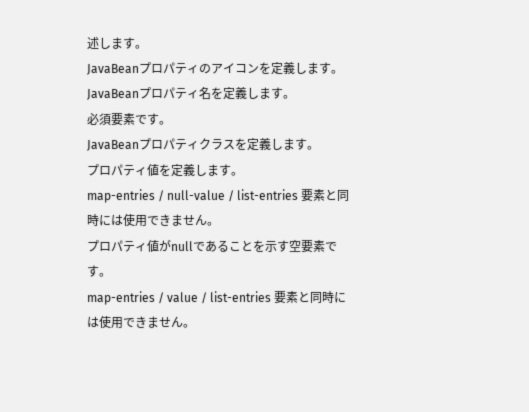述します。
JavaBeanプロパティのアイコンを定義します。
JavaBeanプロパティ名を定義します。
必須要素です。
JavaBeanプロパティクラスを定義します。
プロパティ値を定義します。
map-entries / null-value / list-entries 要素と同時には使用できません。
プロパティ値がnullであることを示す空要素です。
map-entries / value / list-entries 要素と同時には使用できません。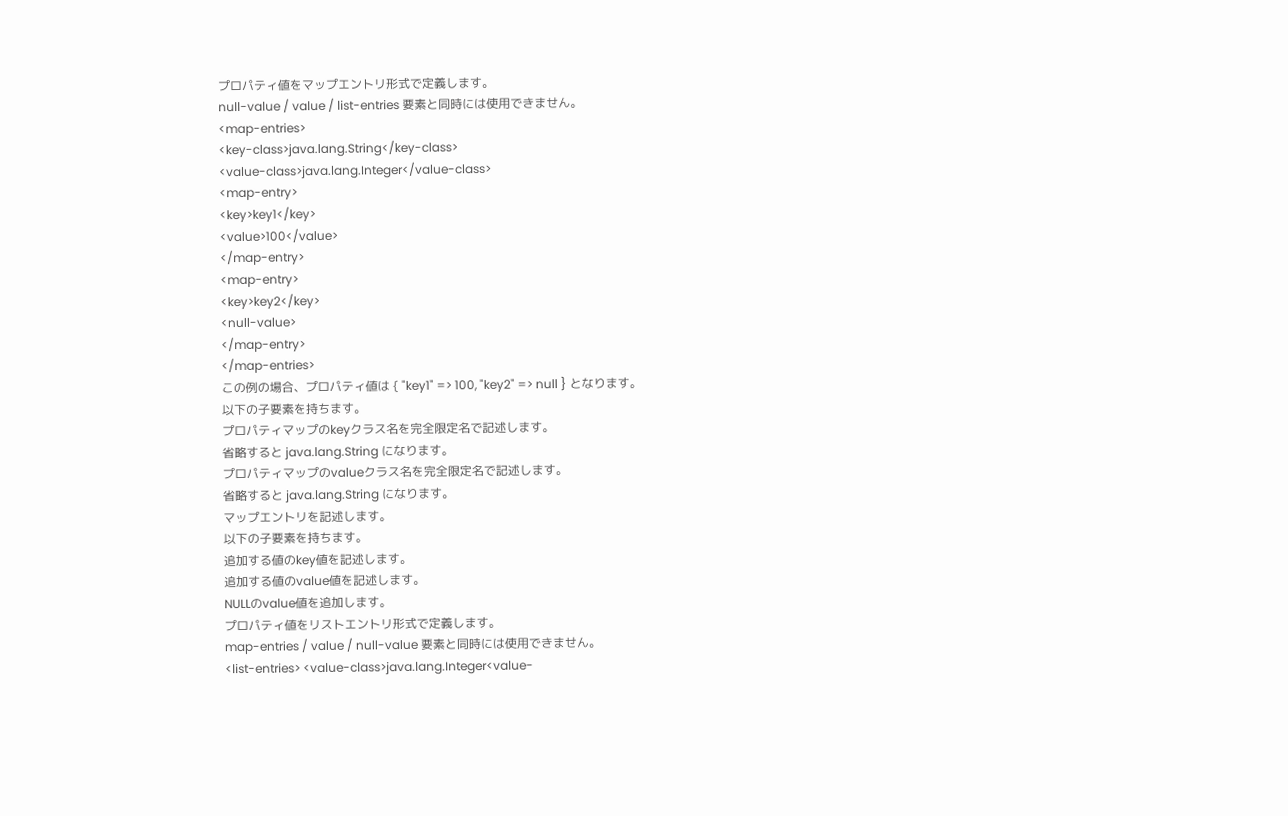プロパティ値をマップエントリ形式で定義します。
null-value / value / list-entries 要素と同時には使用できません。
<map-entries>
<key-class>java.lang.String</key-class>
<value-class>java.lang.Integer</value-class>
<map-entry>
<key>key1</key>
<value>100</value>
</map-entry>
<map-entry>
<key>key2</key>
<null-value>
</map-entry>
</map-entries>
この例の場合、プロパティ値は { "key1" => 100, "key2" => null } となります。
以下の子要素を持ちます。
プロパティマップのkeyクラス名を完全限定名で記述します。
省略すると java.lang.String になります。
プロパティマップのvalueクラス名を完全限定名で記述します。
省略すると java.lang.String になります。
マップエントリを記述します。
以下の子要素を持ちます。
追加する値のkey値を記述します。
追加する値のvalue値を記述します。
NULLのvalue値を追加します。
プロパティ値をリストエントリ形式で定義します。
map-entries / value / null-value 要素と同時には使用できません。
<list-entries> <value-class>java.lang.Integer<value-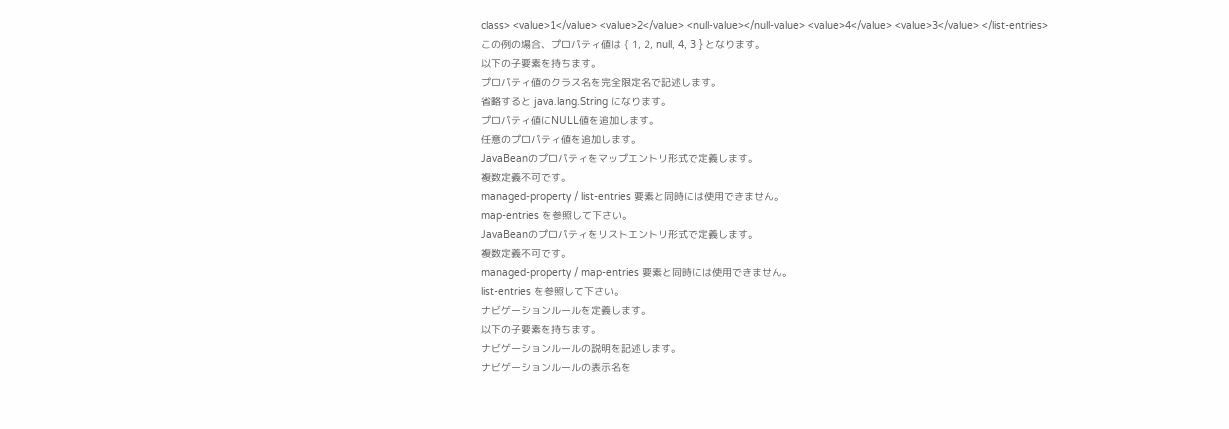class> <value>1</value> <value>2</value> <null-value></null-value> <value>4</value> <value>3</value> </list-entries>
この例の場合、プロパティ値は { 1, 2, null, 4, 3 } となります。
以下の子要素を持ちます。
プロパティ値のクラス名を完全限定名で記述します。
省略すると java.lang.String になります。
プロパティ値にNULL値を追加します。
任意のプロパティ値を追加します。
JavaBeanのプロパティをマップエントリ形式で定義します。
複数定義不可です。
managed-property / list-entries 要素と同時には使用できません。
map-entries を参照して下さい。
JavaBeanのプロパティをリストエントリ形式で定義します。
複数定義不可です。
managed-property / map-entries 要素と同時には使用できません。
list-entries を参照して下さい。
ナビゲーションルールを定義します。
以下の子要素を持ちます。
ナビゲーションルールの説明を記述します。
ナビゲーションルールの表示名を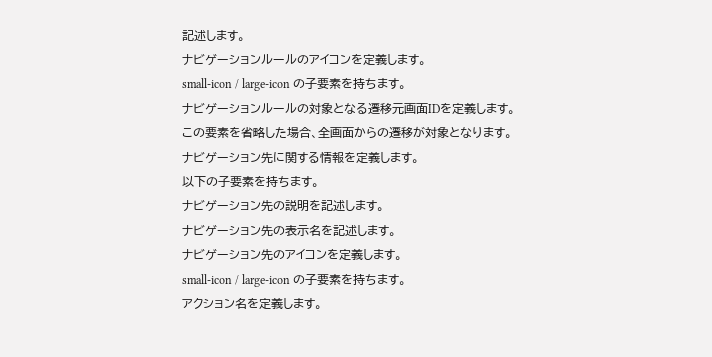記述します。
ナビゲーションルールのアイコンを定義します。
small-icon / large-icon の子要素を持ちます。
ナビゲーションルールの対象となる遷移元画面IDを定義します。
この要素を省略した場合、全画面からの遷移が対象となります。
ナビゲーション先に関する情報を定義します。
以下の子要素を持ちます。
ナビゲーション先の説明を記述します。
ナビゲーション先の表示名を記述します。
ナビゲーション先のアイコンを定義します。
small-icon / large-icon の子要素を持ちます。
アクション名を定義します。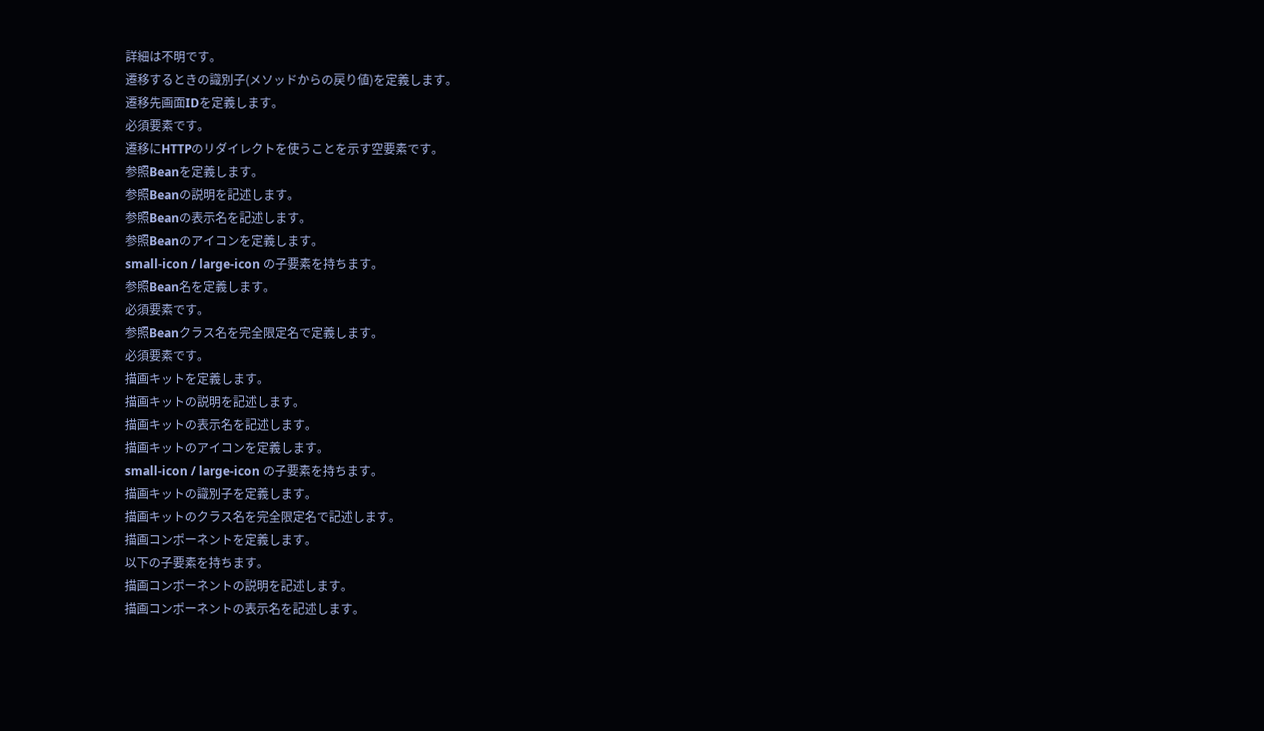詳細は不明です。
遷移するときの識別子(メソッドからの戻り値)を定義します。
遷移先画面IDを定義します。
必須要素です。
遷移にHTTPのリダイレクトを使うことを示す空要素です。
参照Beanを定義します。
参照Beanの説明を記述します。
参照Beanの表示名を記述します。
参照Beanのアイコンを定義します。
small-icon / large-icon の子要素を持ちます。
参照Bean名を定義します。
必須要素です。
参照Beanクラス名を完全限定名で定義します。
必須要素です。
描画キットを定義します。
描画キットの説明を記述します。
描画キットの表示名を記述します。
描画キットのアイコンを定義します。
small-icon / large-icon の子要素を持ちます。
描画キットの識別子を定義します。
描画キットのクラス名を完全限定名で記述します。
描画コンポーネントを定義します。
以下の子要素を持ちます。
描画コンポーネントの説明を記述します。
描画コンポーネントの表示名を記述します。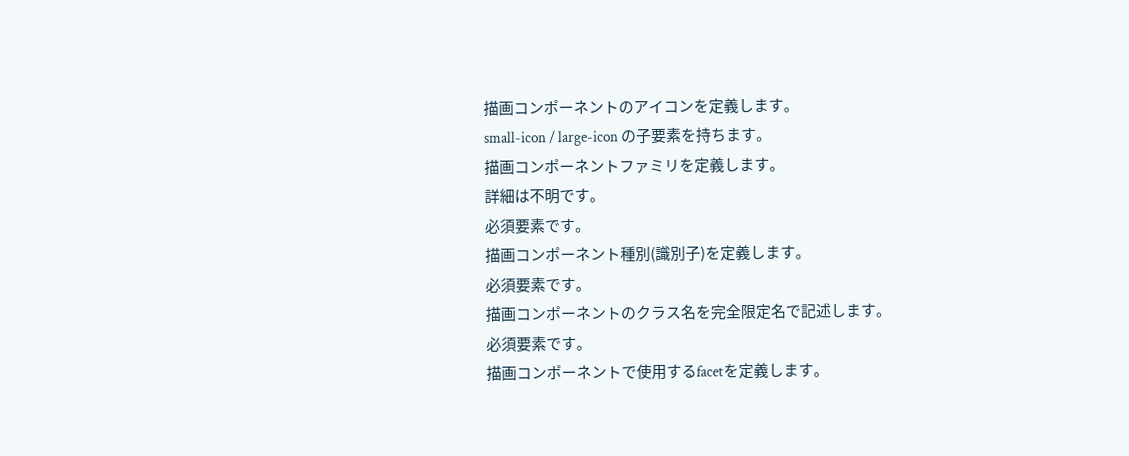描画コンポーネントのアイコンを定義します。
small-icon / large-icon の子要素を持ちます。
描画コンポーネントファミリを定義します。
詳細は不明です。
必須要素です。
描画コンポーネント種別(識別子)を定義します。
必須要素です。
描画コンポーネントのクラス名を完全限定名で記述します。
必須要素です。
描画コンポーネントで使用するfacetを定義します。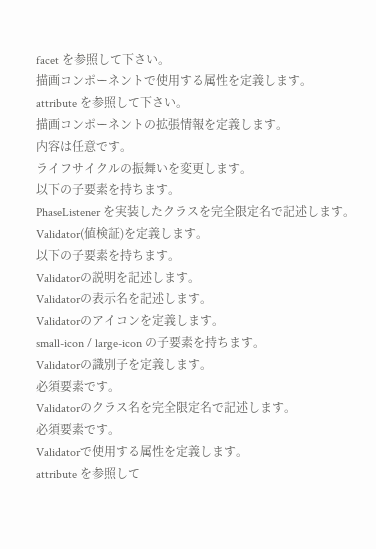facet を参照して下さい。
描画コンポーネントで使用する属性を定義します。
attribute を参照して下さい。
描画コンポーネントの拡張情報を定義します。
内容は任意です。
ライフサイクルの振舞いを変更します。
以下の子要素を持ちます。
PhaseListener を実装したクラスを完全限定名で記述します。
Validator(値検証)を定義します。
以下の子要素を持ちます。
Validatorの説明を記述します。
Validatorの表示名を記述します。
Validatorのアイコンを定義します。
small-icon / large-icon の子要素を持ちます。
Validatorの識別子を定義します。
必須要素です。
Validatorのクラス名を完全限定名で記述します。
必須要素です。
Validatorで使用する属性を定義します。
attribute を参照して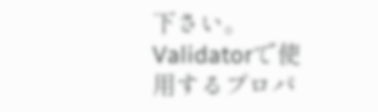下さい。
Validatorで使用するプロパ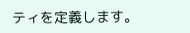ティを定義します。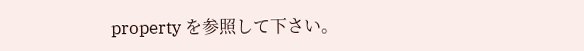property を参照して下さい。